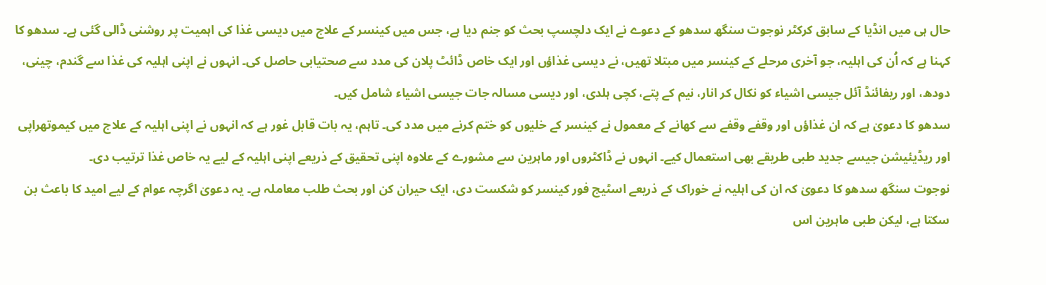حال ہی میں انڈیا کے سابق کرکٹر نوجوت سنگھ سدھو کے دعوے نے ایک دلچسپ بحث کو جنم دیا ہے، جس میں کینسر کے علاج میں دیسی غذا کی اہمیت پر روشنی ڈالی گئی ہے۔ سدھو کا کہنا ہے کہ اُن کی اہلیہ، جو آخری مرحلے کے کینسر میں مبتلا تھیں، نے دیسی غذاؤں اور ایک خاص ڈائٹ پلان کی مدد سے صحتیابی حاصل کی۔ انہوں نے اپنی اہلیہ کی غذا سے گندم، چینی، دودھ، اور ریفائنڈ آئل جیسی اشیاء کو نکال کر انار، نیم کے پتے، کچی ہلدی، اور دیسی مسالہ جات جیسی اشیاء شامل کیں۔
سدھو کا دعویٰ ہے کہ ان غذاؤں اور وقفے وقفے سے کھانے کے معمول نے کینسر کے خلیوں کو ختم کرنے میں مدد کی۔ تاہم، یہ بات قابل غور ہے کہ انہوں نے اپنی اہلیہ کے علاج میں کیموتھراپی اور ریڈیئیشن جیسے جدید طبی طریقے بھی استعمال کیے۔ انہوں نے ڈاکٹروں اور ماہرین سے مشورے کے علاوہ اپنی تحقیق کے ذریعے اپنی اہلیہ کے لیے یہ خاص غذا ترتیب دی۔
نوجوت سنگھ سدھو کا دعویٰ کہ ان کی اہلیہ نے خوراک کے ذریعے اسٹیج فور کینسر کو شکست دی، ایک حیران کن اور بحث طلب معاملہ ہے۔ یہ دعویٰ اگرچہ عوام کے لیے امید کا باعث بن سکتا ہے، لیکن طبی ماہرین اس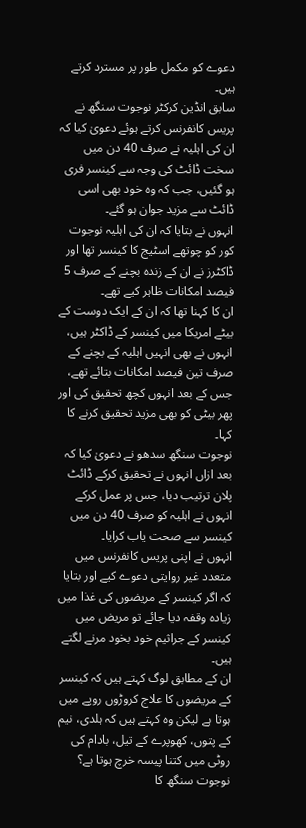دعوے کو مکمل طور پر مسترد کرتے ہیں۔
سابق انڈین کرکٹر نوجوت سنگھ نے پریس کانفرنس کرتے ہوئے دعویٰ کیا کہ ان کی اہلیہ نے صرف 40 دن میں سخت ڈائٹ کی وجہ سے کینسر فری ہو گئیں، جب کہ وہ خود بھی اسی ڈائٹ سے مزید جوان ہو گئے۔
انہوں نے بتایا کہ ان کی اہلیہ نوجوت کور کو چوتھے اسٹیج کا کینسر تھا اور ڈاکٹرز نے ان کے زندہ بچنے کے صرف 5 فیصد امکانات ظاہر کیے تھے۔
ان کا کہنا تھا کہ ان کے ایک دوست کے بیٹے امریکا میں کینسر کے ڈاکٹر ہیں، انہوں نے بھی انہیں اہلیہ کے بچنے کے صرف تین فیصد امکانات بتائے تھے، جس کے بعد انہوں کچھ تحقیق کی اور پھر بیٹی کو بھی مزید تحقیق کرنے کا کہا۔
نوجوت سنگھ سدھو نے دعویٰ کیا کہ بعد ازاں انہوں نے تحقیق کرکے ڈائٹ پلان ترتیب دیا، جس پر عمل کرکے انہوں نے اہلیہ کو صرف 40 دن میں کینسر سے صحت یاب کرایا۔
انہوں نے اپنی پریس کانفرنس میں متعدد غیر روایتی دعوے کیے اور بتایا کہ اگر کینسر کے مریضوں کی غذا میں زیادہ وقفہ دیا جائے تو مریض میں کینسر کے جراثیم خود بخود مرنے لگتے ہیں۔
ان کے مطابق لوگ کہتے ہیں کہ کینسر کے مریضوں کا علاج کروڑوں روپے میں ہوتا ہے لیکن وہ کہتے ہیں کہ ہلدی، نیم کے پتوں، کھوپرے کے تیل، بادام کی روٹی میں کتنا پیسہ خرچ ہوتا ہے؟
نوجوت سنگھ کا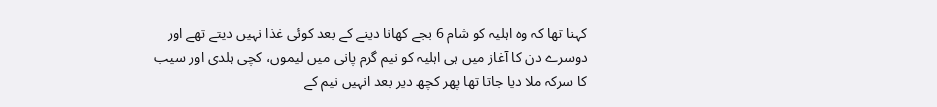کہنا تھا کہ وہ اہلیہ کو شام 6 بجے کھانا دینے کے بعد کوئی غذا نہیں دیتے تھے اور دوسرے دن کا آغاز میں ہی اہلیہ کو نیم گرم پانی میں لیموں، کچی ہلدی اور سیب کا سرکہ ملا دیا جاتا تھا پھر کچھ دیر بعد انہیں نیم کے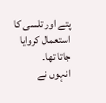پتے اور تلسی کا استعمال کروایا جاتا تھا۔
انہوں نے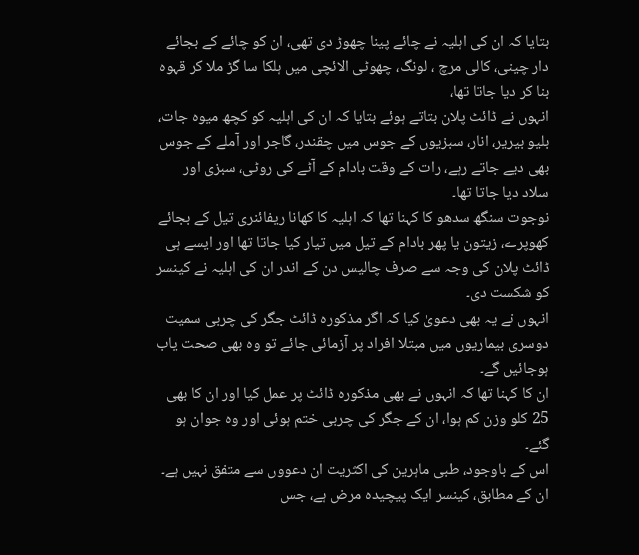بتایا کہ ان کی اہلیہ نے چائے پینا چھوڑ دی تھی، ان کو چائے کے بجائے دار چینی، کالی مرچ ، لونگ، چھوٹی الائچی میں ہلکا سا گڑ ملا کر قہوہ بنا کر دیا جاتا تھا،
انہوں نے ڈائٹ پلان بتاتے ہوئے بتایا کہ ان کی اہلیہ کو کچھ میوہ جات، بلیو بیریر، انار، سبزیوں کے جوس میں چقندر، گاجر اور آملے کے جوس بھی دیے جاتے رہے، رات کے وقت بادام کے آٹے کی روٹی، سبزی اور سلاد دیا جاتا تھا۔
نوجوت سنگھ سدھو کا کہنا تھا کہ اہلیہ کا کھانا ریفائنری تیل کے بجائے کھوپرے، زیتون یا پھر بادام کے تیل میں تیار کیا جاتا تھا اور ایسے ہی ڈائٹ پلان کی وجہ سے صرف چالیس دن کے اندر ان کی اہلیہ نے کینسر کو شکست دی۔
انہوں نے یہ بھی دعویٰ کیا کہ اگر مذکورہ ڈائٹ جگر کی چربی سمیت دوسری بیماریوں میں مبتلا افراد پر آزمائی جائے تو وہ بھی صحت یاب ہوجائیں گے۔
ان کا کہنا تھا کہ انہوں نے بھی مذکورہ ڈائٹ پر عمل کیا اور ان کا بھی 25 کلو وزن کم ہوا، ان کے جگر کی چربی ختم ہوئی اور وہ جوان ہو گئے۔
اس کے باوجود، طبی ماہرین کی اکثریت ان دعووں سے متفق نہیں ہے۔ ان کے مطابق، کینسر ایک پیچیدہ مرض ہے، جس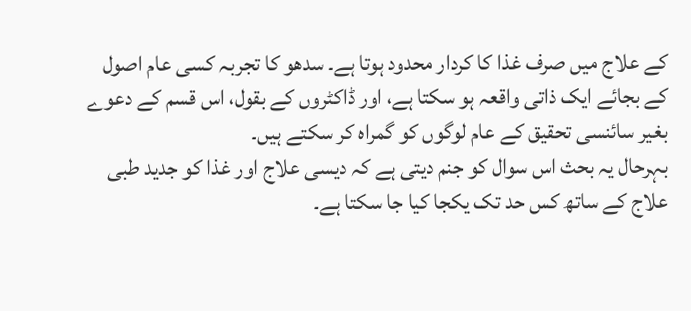کے علاج میں صرف غذا کا کردار محدود ہوتا ہے۔ سدھو کا تجربہ کسی عام اصول کے بجائے ایک ذاتی واقعہ ہو سکتا ہے، اور ڈاکٹروں کے بقول، اس قسم کے دعوے بغیر سائنسی تحقیق کے عام لوگوں کو گمراہ کر سکتے ہیں۔
بہرحال یہ بحث اس سوال کو جنم دیتی ہے کہ دیسی علاج اور غذا کو جدید طبی علاج کے ساتھ کس حد تک یکجا کیا جا سکتا ہے۔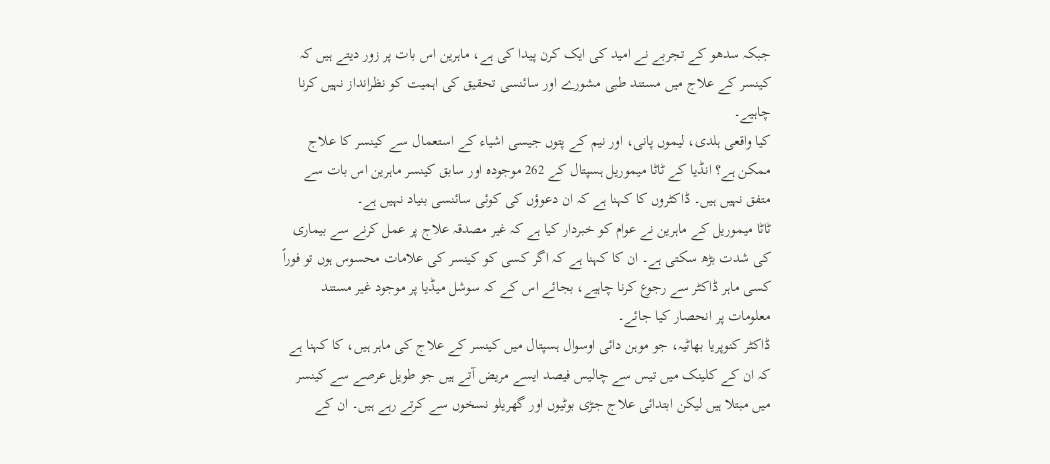جبکہ سدھو کے تجربے نے امید کی ایک کرن پیدا کی ہے، ماہرین اس بات پر زور دیتے ہیں کہ کینسر کے علاج میں مستند طبی مشورے اور سائنسی تحقیق کی اہمیت کو نظرانداز نہیں کرنا چاہیے۔
کیا واقعی ہلدی، لیموں پانی، اور نیم کے پتوں جیسی اشیاء کے استعمال سے کینسر کا علاج ممکن ہے؟ انڈیا کے ٹاٹا میموریل ہسپتال کے 262 موجودہ اور سابق کینسر ماہرین اس بات سے متفق نہیں ہیں۔ ڈاکٹروں کا کہنا ہے کہ ان دعوؤں کی کوئی سائنسی بنیاد نہیں ہے۔
ٹاٹا میموریل کے ماہرین نے عوام کو خبردار کیا ہے کہ غیر مصدقہ علاج پر عمل کرنے سے بیماری کی شدت بڑھ سکتی ہے۔ ان کا کہنا ہے کہ اگر کسی کو کینسر کی علامات محسوس ہوں تو فوراً کسی ماہر ڈاکٹر سے رجوع کرنا چاہیے، بجائے اس کے کہ سوشل میڈیا پر موجود غیر مستند معلومات پر انحصار کیا جائے۔
ڈاکٹر کنوپریا بھاٹیہ، جو موہن دائی اوسوال ہسپتال میں کینسر کے علاج کی ماہر ہیں، کا کہنا ہے کہ ان کے کلینک میں تیس سے چالیس فیصد ایسے مریض آتے ہیں جو طویل عرصے سے کینسر میں مبتلا ہیں لیکن ابتدائی علاج جڑی بوٹیوں اور گھریلو نسخوں سے کرتے رہے ہیں۔ ان کے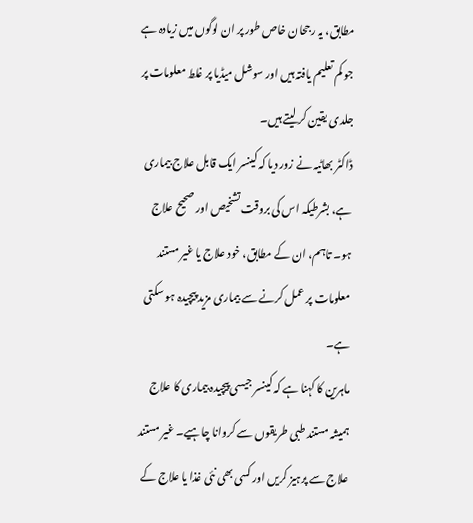مطابق، یہ رجحان خاص طور پر ان لوگوں میں زیادہ ہے جو کم تعلیم یافتہ ہیں اور سوشل میڈیا پر غلط معلومات پر جلدی یقین کر لیتے ہیں۔
ڈاکٹر بھاٹیہ نے زور دیا کہ کینسر ایک قابل علاج بیماری ہے، بشرطیکہ اس کی بروقت تشخیص اور صحیح علاج ہو۔ تاہم، ان کے مطابق، خود علاج یا غیر مستند معلومات پر عمل کرنے سے بیماری مزید پیچیدہ ہو سکتی ہے۔
ماہرین کا کہنا ہے کہ کینسر جیسی پیچیدہ بیماری کا علاج ہمیشہ مستند طبی طریقوں سے کروانا چاہیے۔ غیر مستند علاج سے پرہیز کریں اور کسی بھی نئی غذا یا علاج کے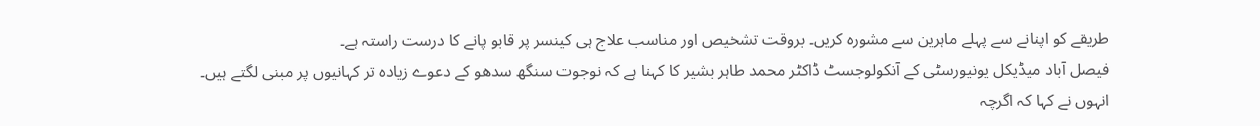طریقے کو اپنانے سے پہلے ماہرین سے مشورہ کریں۔ بروقت تشخیص اور مناسب علاج ہی کینسر پر قابو پانے کا درست راستہ ہے۔
فیصل آباد میڈیکل یونیورسٹی کے آنکولوجسٹ ڈاکٹر محمد طاہر بشیر کا کہنا ہے کہ نوجوت سنگھ سدھو کے دعوے زیادہ تر کہانیوں پر مبنی لگتے ہیں۔
انہوں نے کہا کہ اگرچہ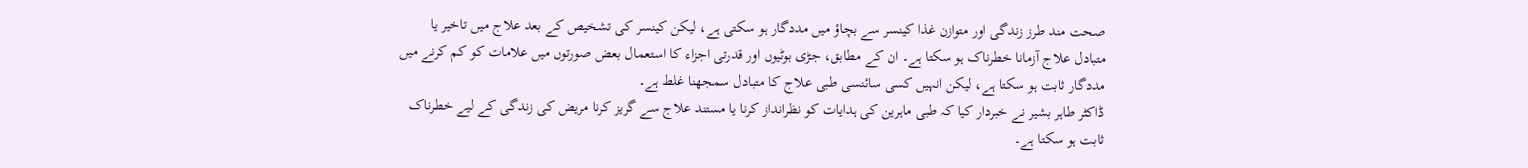صحت مند طرز زندگی اور متوازن غذا کینسر سے بچاؤ میں مددگار ہو سکتی ہے، لیکن کینسر کی تشخیص کے بعد علاج میں تاخیر یا متبادل علاج آزمانا خطرناک ہو سکتا ہے۔ ان کے مطابق، جڑی بوٹیوں اور قدرتی اجزاء کا استعمال بعض صورتوں میں علامات کو کم کرنے میں مددگار ثابت ہو سکتا ہے، لیکن انہیں کسی سائنسی طبی علاج کا متبادل سمجھنا غلط ہے۔
ڈاکٹر طاہر بشیر نے خبردار کیا کہ طبی ماہرین کی ہدایات کو نظرانداز کرنا یا مستند علاج سے گریز کرنا مریض کی زندگی کے لیے خطرناک ثابت ہو سکتا ہے۔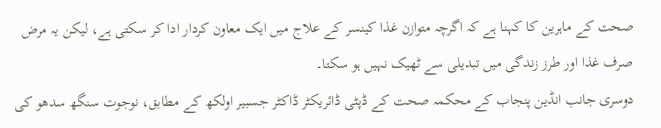صحت کے ماہرین کا کہنا ہے کہ اگرچہ متوازن غذا کینسر کے علاج میں ایک معاون کردار ادا کر سکتی ہے، لیکن یہ مرض صرف غذا اور طرز زندگی میں تبدیلی سے ٹھیک نہیں ہو سکتا۔
دوسری جانب انڈین پنجاب کے محکمہ صحت کے ڈپٹی ڈائریکٹر ڈاکٹر جسبیر اولکھ کے مطابق، نوجوت سنگھ سدھو کی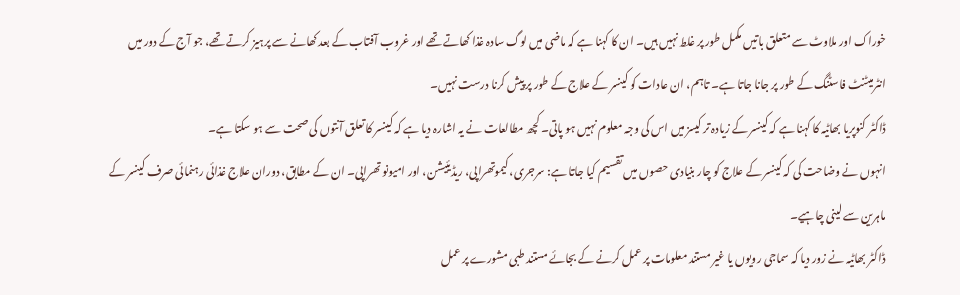خوراک اور ملاوٹ سے متعلق باتیں مکمل طور پر غلط نہیں ہیں۔ ان کا کہنا ہے کہ ماضی میں لوگ سادہ غذا کھاتے تھے اور غروب آفتاب کے بعد کھانے سے پرہیز کرتے تھے، جو آج کے دور میں انٹرمیٹنٹ فاسٹنگ کے طور پر جانا جاتا ہے۔ تاہم، ان عادات کو کینسر کے علاج کے طور پر پیش کرنا درست نہیں۔
ڈاکٹر کنوپریا بھاٹیہ کا کہنا ہے کہ کینسر کے زیادہ تر کیسز میں اس کی وجہ معلوم نہیں ہو پاتی۔ کچھ مطالعات نے یہ اشارہ دیا ہے کہ کینسر کا تعلق آنتوں کی صحت سے ہو سکتا ہے۔
انہوں نے وضاحت کی کہ کینسر کے علاج کو چار بنیادی حصوں میں تقسیم کیا جاتا ہے: سرجری، کیموتھراپی، ریڈیئیشن، اور امیونو تھراپی۔ ان کے مطابق، دوران علاج غذائی رہنمائی صرف کینسر کے ماہرین سے لینی چاہیے۔
ڈاکٹر بھاٹیہ نے زور دیا کہ سماجی رویوں یا غیر مستند معلومات پر عمل کرنے کے بجائے مستند طبی مشورے پر عمل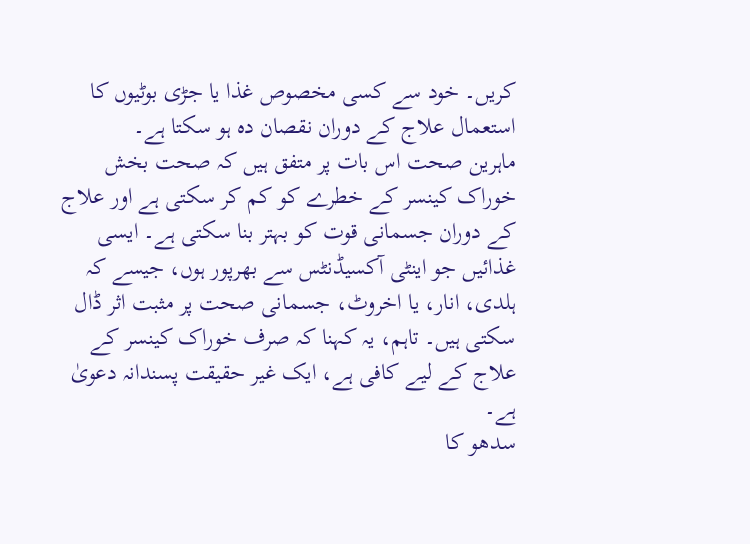کریں۔ خود سے کسی مخصوص غذا یا جڑی بوٹیوں کا استعمال علاج کے دوران نقصان دہ ہو سکتا ہے۔
ماہرین صحت اس بات پر متفق ہیں کہ صحت بخش خوراک کینسر کے خطرے کو کم کر سکتی ہے اور علاج کے دوران جسمانی قوت کو بہتر بنا سکتی ہے۔ ایسی غذائیں جو اینٹی آکسیڈنٹس سے بھرپور ہوں، جیسے کہ ہلدی، انار، یا اخروٹ، جسمانی صحت پر مثبت اثر ڈال سکتی ہیں۔ تاہم، یہ کہنا کہ صرف خوراک کینسر کے علاج کے لیے کافی ہے، ایک غیر حقیقت پسندانہ دعویٰ ہے۔
سدھو کا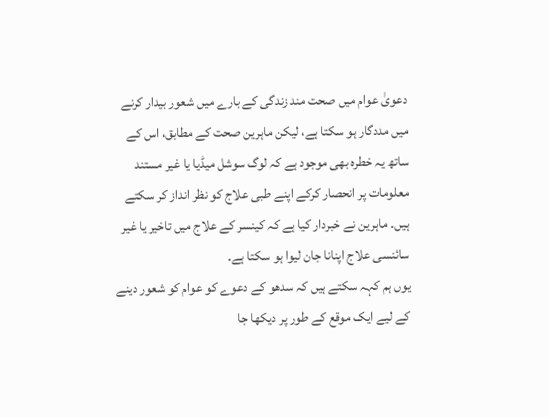دعویٰ عوام میں صحت مند زندگی کے بارے میں شعور بیدار کرنے میں مددگار ہو سکتا ہے، لیکن ماہرین صحت کے مطابق، اس کے ساتھ یہ خطرہ بھی موجود ہے کہ لوگ سوشل میڈیا یا غیر مستند معلومات پر انحصار کرکے اپنے طبی علاج کو نظر انداز کر سکتے ہیں۔ ماہرین نے خبردار کیا ہے کہ کینسر کے علاج میں تاخیر یا غیر سائنسی علاج اپنانا جان لیوا ہو سکتا ہے۔
یوں ہم کہہ سکتے ہیں کہ سدھو کے دعوے کو عوام کو شعور دینے کے لیے ایک موقع کے طور پر دیکھا جا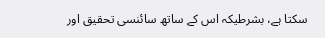سکتا ہے، بشرطیکہ اس کے ساتھ سائنسی تحقیق اور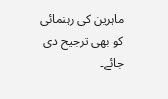ماہرین کی رہنمائی کو بھی ترجیح دی جائے۔